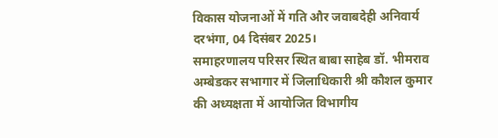विकास योजनाओं में गति और जवाबदेही अनिवार्य
दरभंगा, 04 दिसंबर 2025।
समाहरणालय परिसर स्थित बाबा साहेब डॉ. भीमराव अम्बेडकर सभागार में जिलाधिकारी श्री कौशल कुमार की अध्यक्षता में आयोजित विभागीय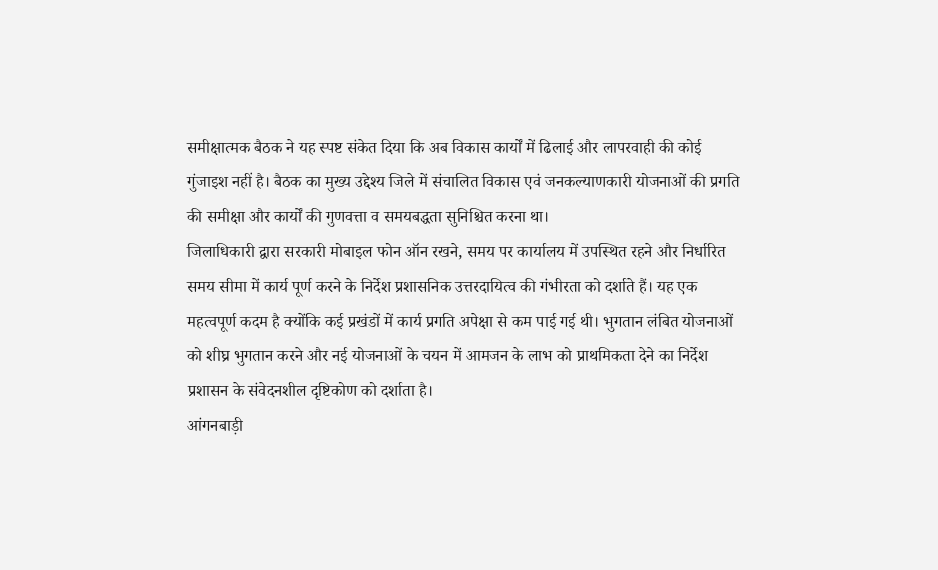समीक्षात्मक बैठक ने यह स्पष्ट संकेत दिया कि अब विकास कार्यों में ढिलाई और लापरवाही की कोई गुंजाइश नहीं है। बैठक का मुख्य उद्देश्य जिले में संचालित विकास एवं जनकल्याणकारी योजनाओं की प्रगति की समीक्षा और कार्यों की गुणवत्ता व समयबद्धता सुनिश्चित करना था।
जिलाधिकारी द्वारा सरकारी मोबाइल फोन ऑन रखने, समय पर कार्यालय में उपस्थित रहने और निर्धारित समय सीमा में कार्य पूर्ण करने के निर्देश प्रशासनिक उत्तरदायित्व की गंभीरता को दर्शाते हैं। यह एक महत्वपूर्ण कदम है क्योंकि कई प्रखंडों में कार्य प्रगति अपेक्षा से कम पाई गई थी। भुगतान लंबित योजनाओं को शीघ्र भुगतान करने और नई योजनाओं के चयन में आमजन के लाभ को प्राथमिकता देने का निर्देश प्रशासन के संवेदनशील दृष्टिकोण को दर्शाता है।
आंगनबाड़ी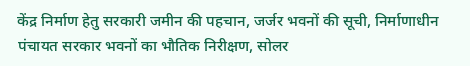केंद्र निर्माण हेतु सरकारी जमीन की पहचान, जर्जर भवनों की सूची, निर्माणाधीन पंचायत सरकार भवनों का भौतिक निरीक्षण, सोलर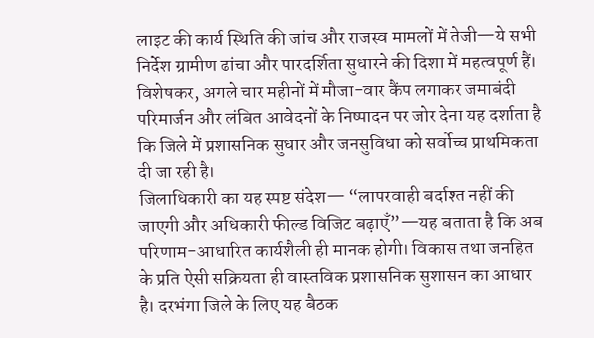लाइट की कार्य स्थिति की जांच और राजस्व मामलों में तेजी—ये सभी निर्देश ग्रामीण ढांचा और पारदर्शिता सुधारने की दिशा में महत्वपूर्ण हैं।
विशेषकर, अगले चार महीनों में मौजा-वार कैंप लगाकर जमाबंदी परिमार्जन और लंबित आवेदनों के निष्पादन पर जोर देना यह दर्शाता है कि जिले में प्रशासनिक सुधार और जनसुविधा को सर्वोच्च प्राथमिकता दी जा रही है।
जिलाधिकारी का यह स्पष्ट संदेश— “लापरवाही बर्दाश्त नहीं की जाएगी और अधिकारी फील्ड विजिट बढ़ाएँ”—यह बताता है कि अब परिणाम-आधारित कार्यशैली ही मानक होगी। विकास तथा जनहित के प्रति ऐसी सक्रियता ही वास्तविक प्रशासनिक सुशासन का आधार है। दरभंगा जिले के लिए यह बैठक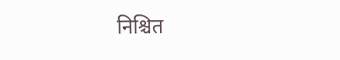निश्चित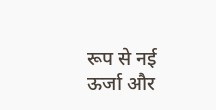रूप से नई ऊर्जा और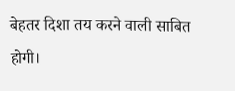बेहतर दिशा तय करने वाली साबित होगी।